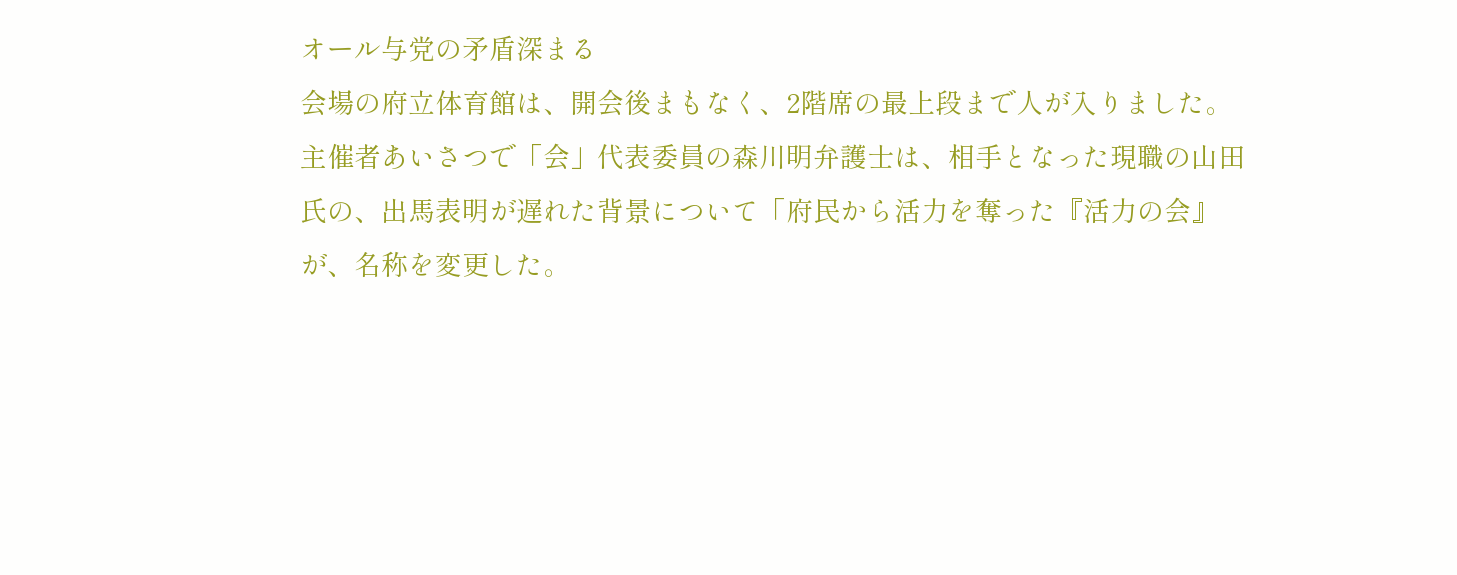オール与党の矛盾深まる
会場の府立体育館は、開会後まもなく、2階席の最上段まで人が入りました。
主催者あいさつで「会」代表委員の森川明弁護士は、相手となった現職の山田氏の、出馬表明が遅れた背景について「府民から活力を奪った『活力の会』が、名称を変更した。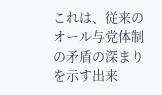これは、従来のオール与党体制の矛盾の深まりを示す出来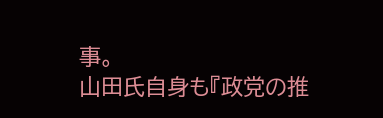事。
山田氏自身も『政党の推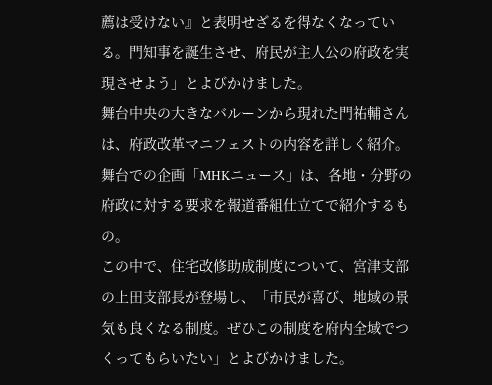薦は受けない』と表明せざるを得なくなっている。門知事を誕生させ、府民が主人公の府政を実現させよう」とよびかけました。
舞台中央の大きなバルーンから現れた門祐輔さんは、府政改革マニフェストの内容を詳しく紹介。
舞台での企画「MHKニュース」は、各地・分野の府政に対する要求を報道番組仕立てで紹介するもの。
この中で、住宅改修助成制度について、宮津支部の上田支部長が登場し、「市民が喜び、地域の景気も良くなる制度。ぜひこの制度を府内全域でつくってもらいたい」とよびかけました。